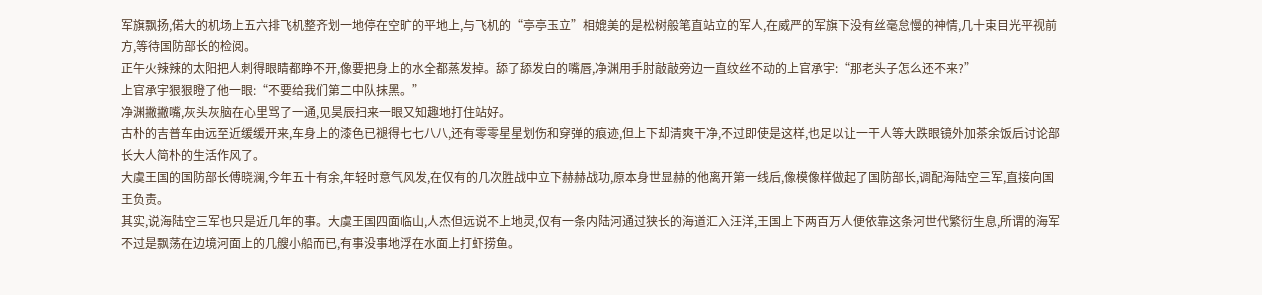军旗飘扬,偌大的机场上五六排飞机整齐划一地停在空旷的平地上,与飞机的“亭亭玉立”相媲美的是松树般笔直站立的军人,在威严的军旗下没有丝毫怠慢的神情,几十束目光平视前方,等待国防部长的检阅。
正午火辣辣的太阳把人刺得眼睛都睁不开,像要把身上的水全都蒸发掉。舔了舔发白的嘴唇,净渊用手肘敲敲旁边一直纹丝不动的上官承宇:“那老头子怎么还不来?”
上官承宇狠狠瞪了他一眼:“不要给我们第二中队抹黑。”
净渊撇撇嘴,灰头灰脑在心里骂了一通,见昊辰扫来一眼又知趣地打住站好。
古朴的吉普车由远至近缓缓开来,车身上的漆色已褪得七七八八,还有零零星星划伤和穿弹的痕迹,但上下却清爽干净,不过即使是这样,也足以让一干人等大跌眼镜外加茶余饭后讨论部长大人简朴的生活作风了。
大虞王国的国防部长傅晓澜,今年五十有余,年轻时意气风发,在仅有的几次胜战中立下赫赫战功,原本身世显赫的他离开第一线后,像模像样做起了国防部长,调配海陆空三军,直接向国王负责。
其实,说海陆空三军也只是近几年的事。大虞王国四面临山,人杰但远说不上地灵,仅有一条内陆河通过狭长的海道汇入汪洋,王国上下两百万人便依靠这条河世代繁衍生息,所谓的海军不过是飘荡在边境河面上的几艘小船而已,有事没事地浮在水面上打虾捞鱼。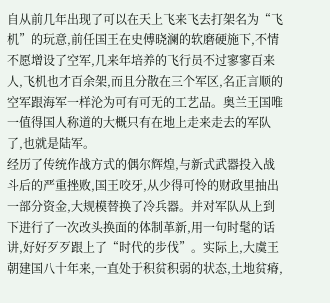自从前几年出现了可以在天上飞来飞去打架名为“飞机”的玩意,前任国王在史傅晓澜的软磨硬施下,不情不愿增设了空军,几来年培养的飞行员不过寥寥百来人,飞机也才百余架,而且分散在三个军区,名正言顺的空军跟海军一样沦为可有可无的工艺品。奥兰王国唯一值得国人称道的大概只有在地上走来走去的军队了,也就是陆军。
经历了传统作战方式的偶尔辉煌,与新式武器投入战斗后的严重挫败,国王咬牙,从少得可怜的财政里抽出一部分资金,大规模替换了冷兵器。并对军队从上到下进行了一次改头换面的体制革新,用一句时髦的话讲,好好歹歹跟上了“时代的步伐”。实际上,大虞王朝建国八十年来,一直处于积贫积弱的状态,土地贫瘠,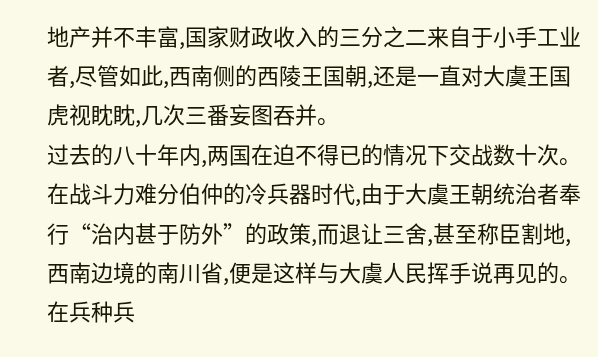地产并不丰富,国家财政收入的三分之二来自于小手工业者,尽管如此,西南侧的西陵王国朝,还是一直对大虞王国虎视眈眈,几次三番妄图吞并。
过去的八十年内,两国在迫不得已的情况下交战数十次。在战斗力难分伯仲的冷兵器时代,由于大虞王朝统治者奉行“治内甚于防外”的政策,而退让三舍,甚至称臣割地,西南边境的南川省,便是这样与大虞人民挥手说再见的。在兵种兵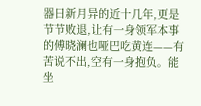器日新月异的近十几年,更是节节败退,让有一身领军本事的傅晓澜也哑巴吃黄连——有苦说不出,空有一身抱负。能坐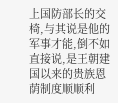上国防部长的交椅,与其说是他的军事才能,倒不如直接说,是王朝建国以来的贵族恩荫制度顺顺利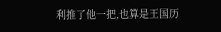利推了他一把,也算是王国历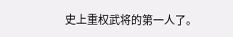史上重权武将的第一人了。